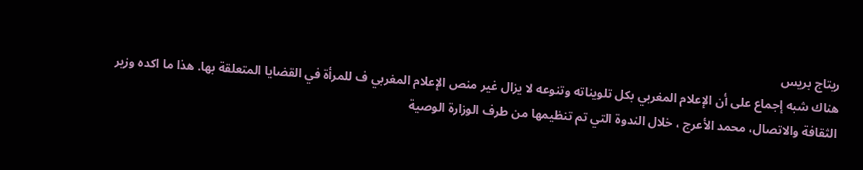ريتاج بريس
هناك شبه إجماع على أن الإعلام المغربي بكل تلويناته وتنوعه لا يزال غير منص الإعلام المغربي ف للمرأة في القضايا المتعلقة بها. هذا ما اكده وزير الثقافة والاتصال، محمد الأعرج ، خلال الندوة التي تم تنظيمها من طرف الوزارة الوصية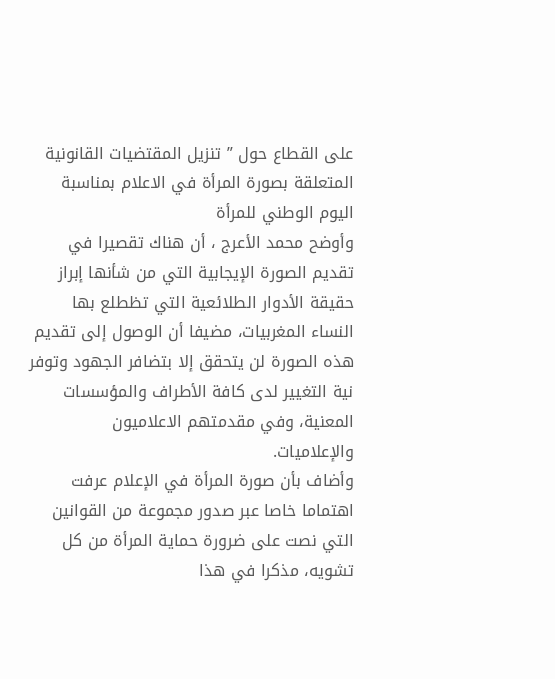على القطاع حول ” تنزيل المقتضيات القانونية المتعلقة بصورة المرأة في الاعلام بمناسبة اليوم الوطني للمرأة
وأوضح محمد الأعرج ، أن هناك تقصيرا في تقديم الصورة الإيجابية التي من شأنها إبراز حقيقة الأدوار الطلائعية التي تظطلع بها النساء المغربيات، مضيفا أن الوصول إلى تقديم هذه الصورة لن يتحقق إلا بتضافر الجهود وتوفر نية التغيير لدى كافة الأطراف والمؤسسات المعنية، وفي مقدمتهم الاعلاميون والإعلاميات.
وأضاف بأن صورة المرأة في الإعلام عرفت اهتماما خاصا عبر صدور مجموعة من القوانين التي نصت على ضرورة حماية المرأة من كل تشويه، مذكرا في هذا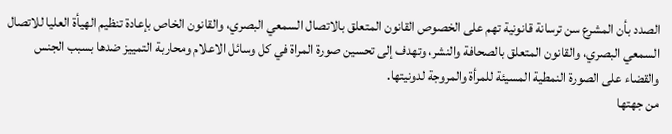الصدد بأن المشرع سن ترسانة قانونية تهم على الخصوص القانون المتعلق بالاتصال السمعي البصري، والقانون الخاص بإعادة تنظيم الهيأة العليا للاتصال السمعي البصري، والقانون المتعلق بالصحافة والنشر، وتهدف إلى تحسين صورة المراة في كل وسائل الاعلام ومحاربة التمييز ضدها بسبب الجنس والقضاء على الصورة النمطية المسيئة للمرأة والمروجة لدونيتها.
من جهتها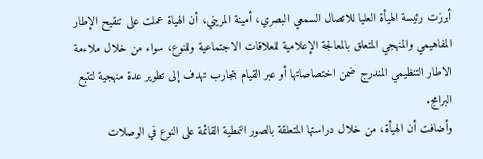أبرزت رئيسة الهيأة العليا للاتصال السمعي البصري، أمينة المريني، أن الهياة عملت على تنقيح الإطار المفاهيمي والمنهجي المتعلق بالمعالجة الإعلامية للعلاقات الاجتماعية وللنوع، سواء من خلال ملاءمة الاطار التنظيمي المندرج ضمن اختصاصاتها أو عبر القيام بتجارب تهدف إلى تطوير عدة منهجية لتتبع البرامج.
وأضافت أن الهيأة، من خلال دراستها المتعلقة بالصور النمطية القائمة على النوع في الوصلات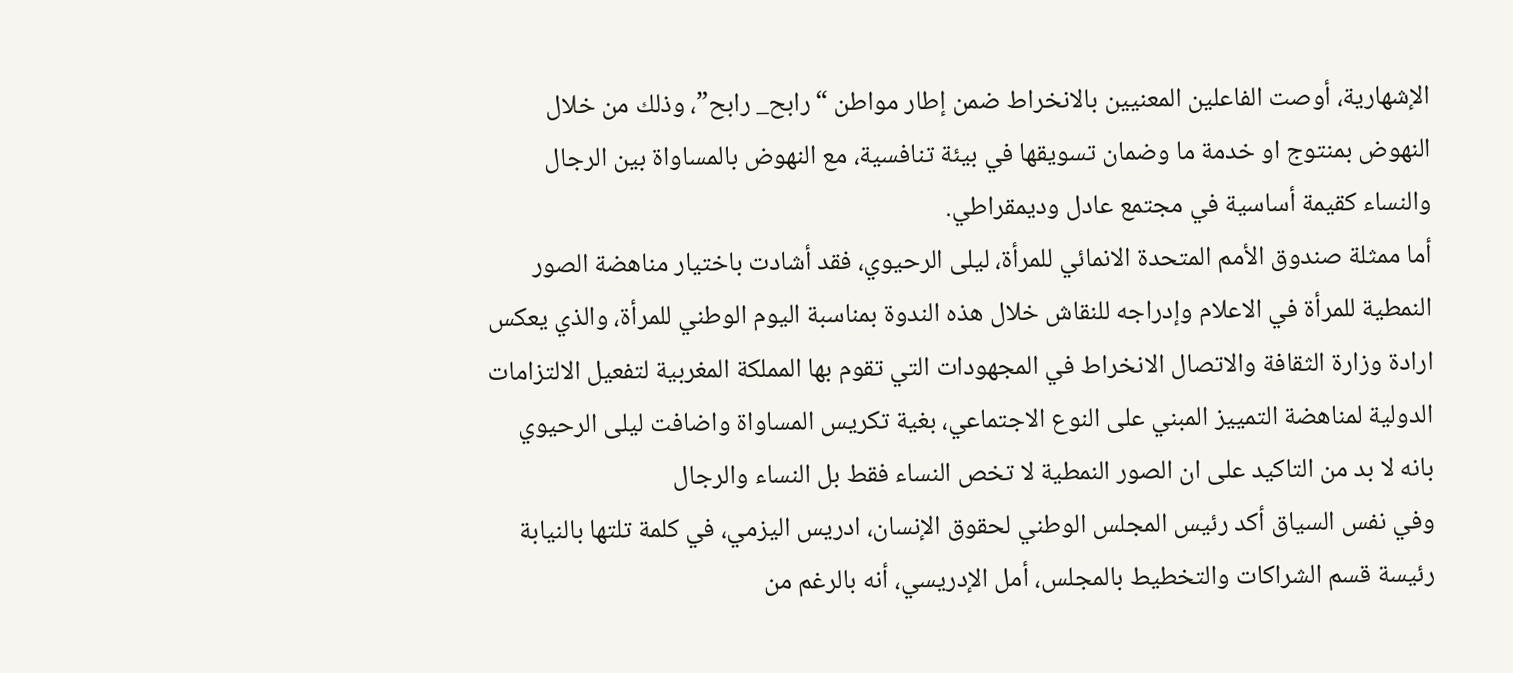الإشهارية، أوصت الفاعلين المعنيين بالانخراط ضمن إطار مواطن “رابح_ رابح”، وذلك من خلال النهوض بمنتوج او خدمة ما وضمان تسويقها في بيئة تنافسية، مع النهوض بالمساواة بين الرجال والنساء كقيمة أساسية في مجتمع عادل وديمقراطي.
أما ممثلة صندوق الأمم المتحدة الانمائي للمرأة، ليلى الرحيوي، فقد أشادت باختيار مناهضة الصور النمطية للمرأة في الاعلام وإدراجه للنقاش خلال هذه الندوة بمناسبة اليوم الوطني للمرأة، والذي يعكس ارادة وزارة الثقافة والاتصال الانخراط في المجهودات التي تقوم بها المملكة المغربية لتفعيل الالتزامات الدولية لمناهضة التمييز المبني على النوع الاجتماعي، بغية تكريس المساواة واضافت ليلى الرحيوي بانه لا بد من التاكيد على ان الصور النمطية لا تخص النساء فقط بل النساء والرجال
وفي نفس السياق أكد رئيس المجلس الوطني لحقوق الإنسان، ادريس اليزمي، في كلمة تلتها بالنيابة رئيسة قسم الشراكات والتخطيط بالمجلس، أمل الإدريسي، أنه بالرغم من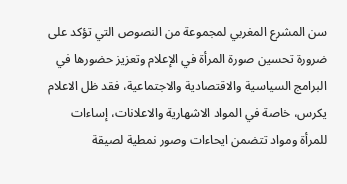سن المشرع المغربي لمجموعة من النصوص التي تؤكد على ضرورة تحسين صورة المرأة في الإعلام وتعزيز حضورها في البرامج السياسية والاقتصادية والاجتماعية، فقد ظل الاعلام يكرس، خاصة في المواد الاشهارية والاعلانات، إساءات للمرأة ومواد تتضمن ايحاءات وصور نمطية لصيقة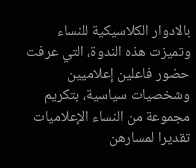بالادوار الكلاسيكية للنساء
وتميزت هذه الندوة، التي عرفت حضور فاعلين إعلاميين وشخصيات سياسية، بتكريم مجموعة من النساء الإعلاميات تقديرا لمسارهن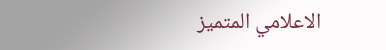الاعلامي المتميز